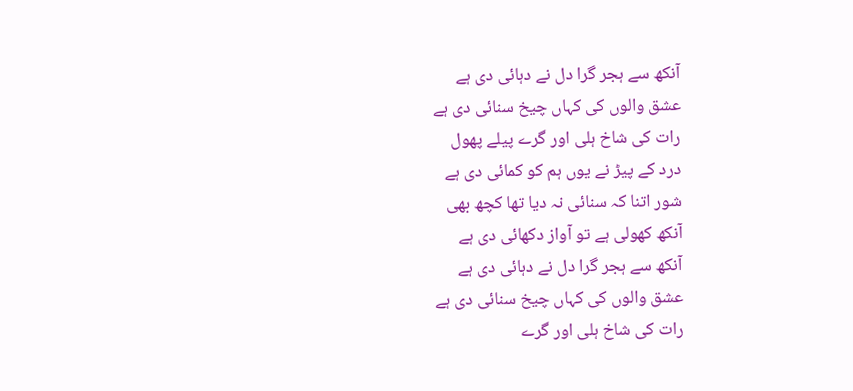آنکھ سے ہجر گرا دل نے دہائی دی ہے
عشق والوں کی کہاں چیخ سنائی دی ہے
رات کی شاخ ہلی اور گرے پیلے پھول
درد کے پیڑ نے یوں ہم کو کمائی دی ہے
شور اتنا کہ سنائی نہ دیا تھا کچھ بھی
آنکھ کھولی ہے تو آواز دکھائی دی ہے
آنکھ سے ہجر گرا دل نے دہائی دی ہے
عشق والوں کی کہاں چیخ سنائی دی ہے
رات کی شاخ ہلی اور گرے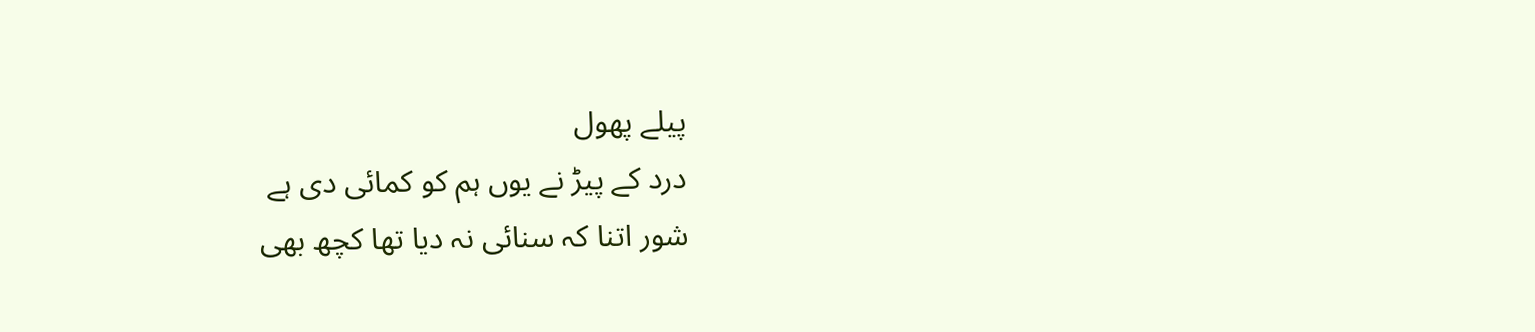پیلے پھول
درد کے پیڑ نے یوں ہم کو کمائی دی ہے
شور اتنا کہ سنائی نہ دیا تھا کچھ بھی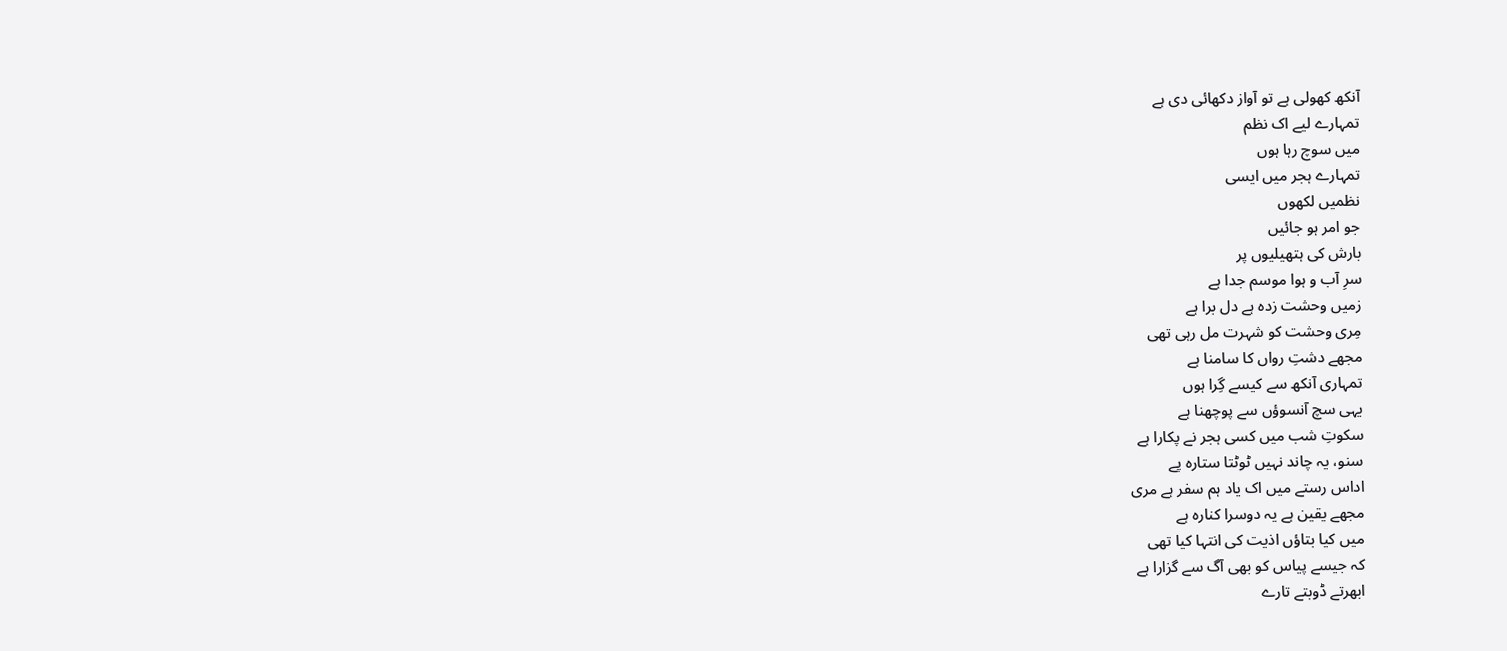آنکھ کھولی ہے تو آواز دکھائی دی ہے
تمہارے لیے اک نظم
میں سوچ رہا ہوں
تمہارے ہجر میں ایسی
نظمیں لکھوں
جو امر ہو جائیں
بارش کی ہتھیلیوں پر
سرِ آب و ہوا موسم جدا ہے
زمیں وحشت زدہ ہے دل برا ہے
مِری وحشت کو شہرت مل رہی تھی
مجھے دشتِ رواں کا سامنا ہے
تمہاری آنکھ سے کیسے گِرا ہوں
یہی سچ آنسوؤں سے پوچھنا ہے
سکوتِ شب میں کسی ہجر نے پکارا ہے
سنو، یہ چاند نہیں ٹوٹتا ستارہ پے
اداس رستے میں اک یاد ہم سفر ہے مری
مجھے یقین ہے یہ دوسرا کنارہ ہے
میں کیا بتاؤں اذیت کی انتہا کیا تھی
کہ جیسے پیاس کو بھی آگ سے گزارا ہے
ابھرتے ڈوبتے تارے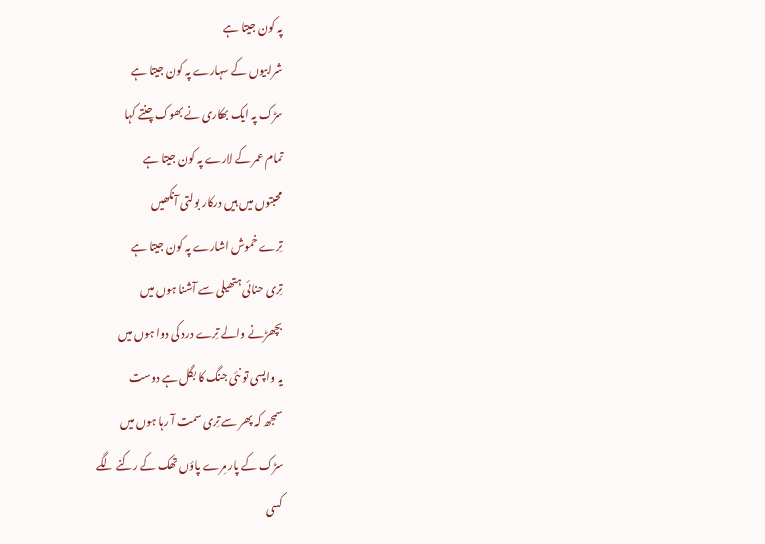پہ کون جیتا ہے
شرابیوں کے سہارے پہ کون جیتا ہے
سڑک پہ ایک بھکاری نے بھوک چنتے کہا
تمام عمر کے لارے پہ کون جیتا ہے
محبتوں میں ہیں درکار بولتی آنکھیں
تِرے خموش اشارے پہ کون جیتا ہے
تِری حنائی ہتھیلی سے آشنا ہوں میں
بچھڑنے والے تِرے درد کی دوا ہوں میں
یہ واپسی تو نئی جنگ کا بگل ہے دوست
سمجھ کہ پھر سے تِری سمت آ رہا ہوں میں
سڑک کے پار مِرے پاؤں تھک کے رکنے لگے
کسی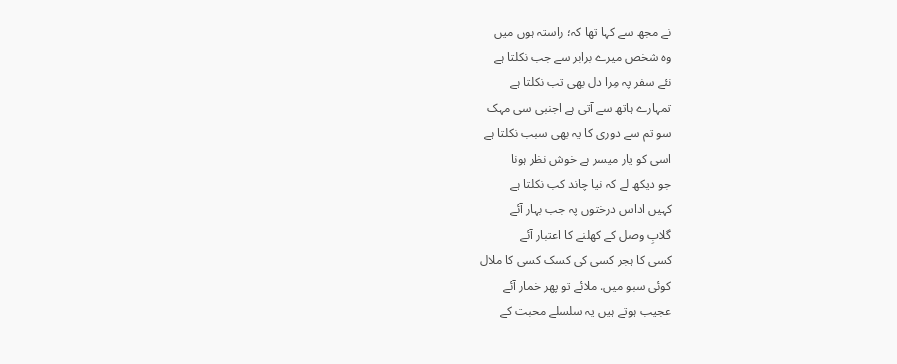نے مجھ سے کہا تھا کہ؛ راستہ ہوں میں
وہ شخص میرے برابر سے جب نکلتا ہے
نئے سفر پہ مِرا دل بھی تب نکلتا ہے
تمہارے ہاتھ سے آتی ہے اجنبی سی مہک
سو تم سے دوری کا یہ بھی سبب نکلتا ہے
اسی کو یار میسر ہے خوش نظر ہونا
جو دیکھ لے کہ نیا چاند کب نکلتا ہے
کہیں اداس درختوں پہ جب بہار آئے
گلابِ وصل کے کھلنے کا اعتبار آئے
کسی کا ہجر کسی کی کسک کسی کا ملال
کوئی سبو میں. ملائے تو پھر خمار آئے
عجیب ہوتے ہیں یہ سلسلے محبت کے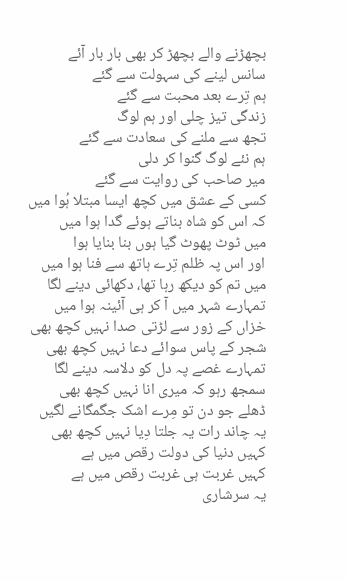بچھڑنے والے بچھڑ کر بھی بار بار آئے
سانس لینے کی سہولت سے گئے
ہم تِرے بعد محبت سے گئے
زندگی تیز چلی اور ہم لوگ
تجھ سے ملنے کی سعادت سے گئے
ہم نئے لوگ گنوا کر دلی
میر صاحب کی روایت سے گئے
کسی کے عشق میں کچھ ایسا مبتلا ہُوا میں
کہ اس کو شاہ بناتے ہوئے گدا ہوا میں
میں ٹوٹ پھوٹ گیا ہوں بنا بنایا ہوا
اور اس پہ ظلم تِرے ہاتھ سے فنا ہوا میں
میں تم کو دیکھ رہا تھا، دکھائی دینے لگا
تمہارے شہر میں آ کر ہی آئینہ ہوا میں
خزاں کے زور سے لڑتی صدا نہیں کچھ بھی
شجر کے پاس سوائے دعا نہیں کچھ بھی
تمہارے غصے پہ دل کو دلاسہ دینے لگا
سمجھ رہو کہ میری انا نہیں کچھ بھی
ڈھلے جو دن تو مِرے اشک جگمگانے لگیں
یہ چاند رات یہ جلتا دِیا نہیں کچھ بھی
کہیں دنیا کی دولت رقص میں ہے
کہیں غربت ہی غربت رقص میں ہے
یہ سرشاری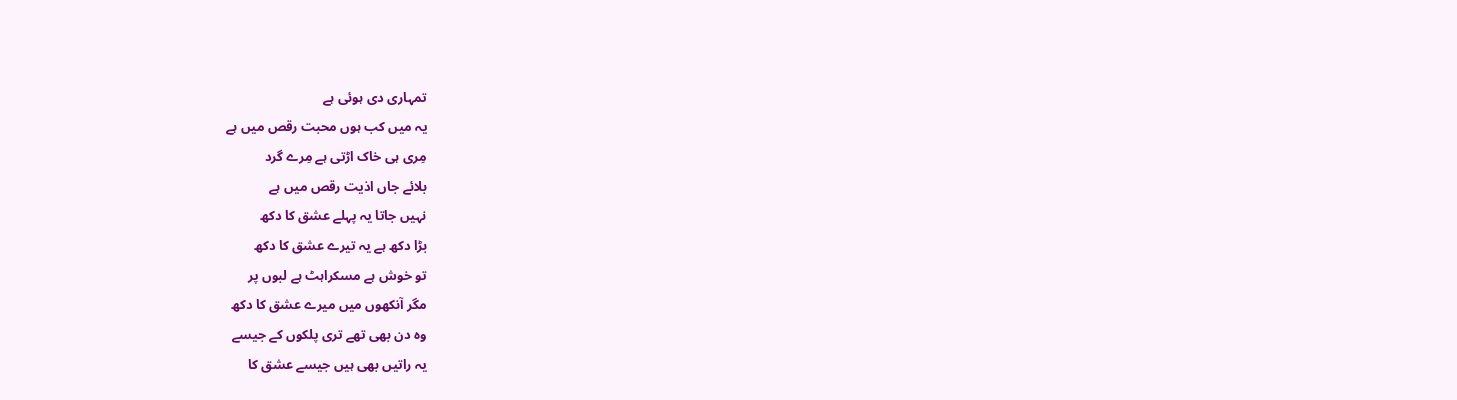تمہاری دی ہوئی ہے
یہ میں کب ہوں محبت رقص میں ہے
مِری ہی خاک اڑتی ہے مِرے گرد
بلائے جاں اذیت رقص میں ہے
نہیں جاتا یہ پہلے عشق کا دکھ
بڑا دکھ ہے یہ تیرے عشق کا دکھ
تو خوش ہے مسکراہٹ ہے لبوں پر
مگر آنکھوں میں میرے عشق کا دکھ
وہ دن بھی تھے تری پلکوں کے جیسے
یہ راتیں بھی ہیں جیسے عشق کا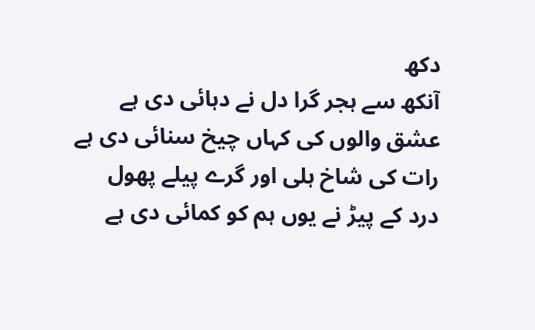دکھ
آنکھ سے ہجر گرا دل نے دہائی دی ہے
عشق والوں کی کہاں چیخ سنائی دی ہے
رات کی شاخ ہلی اور گرے پیلے پھول
درد کے پیڑ نے یوں ہم کو کمائی دی ہے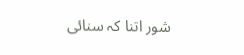شور اتنا کہ سنائی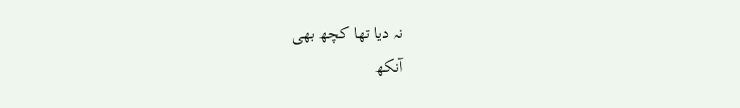نہ دیا تھا کچھ بھی
آنکھ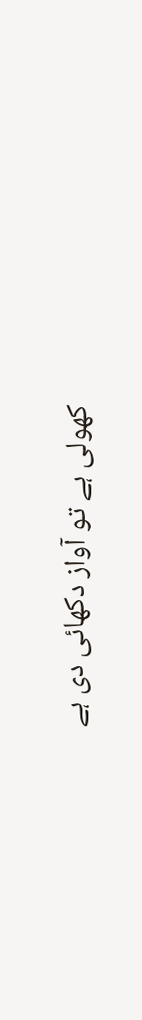کھولی ہے تو آواز دکھائی دی ہے